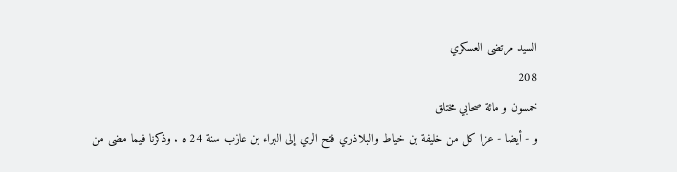السيد مرتضى العسكري
208
خمسون و مائة صحابي مختلق
و - أيضا - عزا كل من خليفة بن خياط والبلاذري فتح الري إلى البراء بن عازب سنة 24 ه . وذكرنا فيما مضى من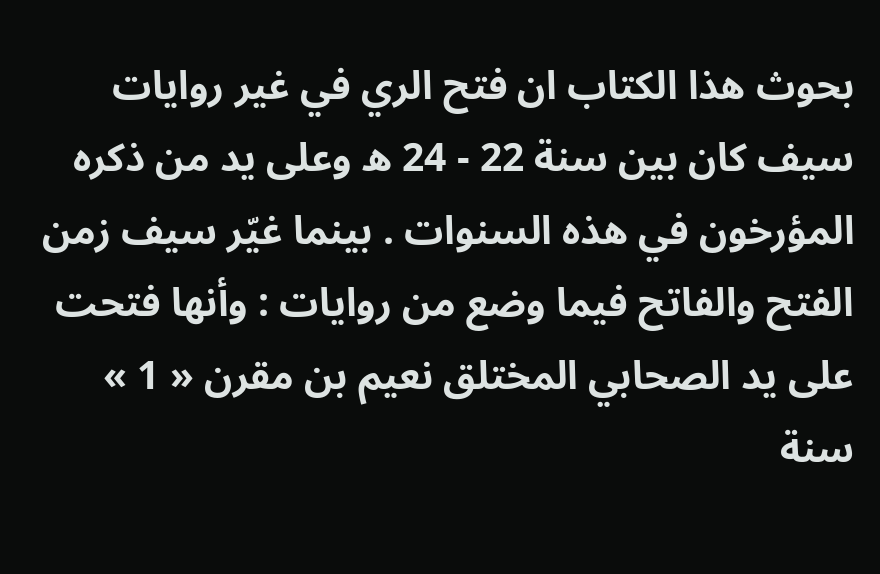بحوث هذا الكتاب ان فتح الري في غير روايات سيف كان بين سنة 22 - 24 ه وعلى يد من ذكره المؤرخون في هذه السنوات . بينما غيّر سيف زمن الفتح والفاتح فيما وضع من روايات : وأنها فتحت على يد الصحابي المختلق نعيم بن مقرن « 1 » سنة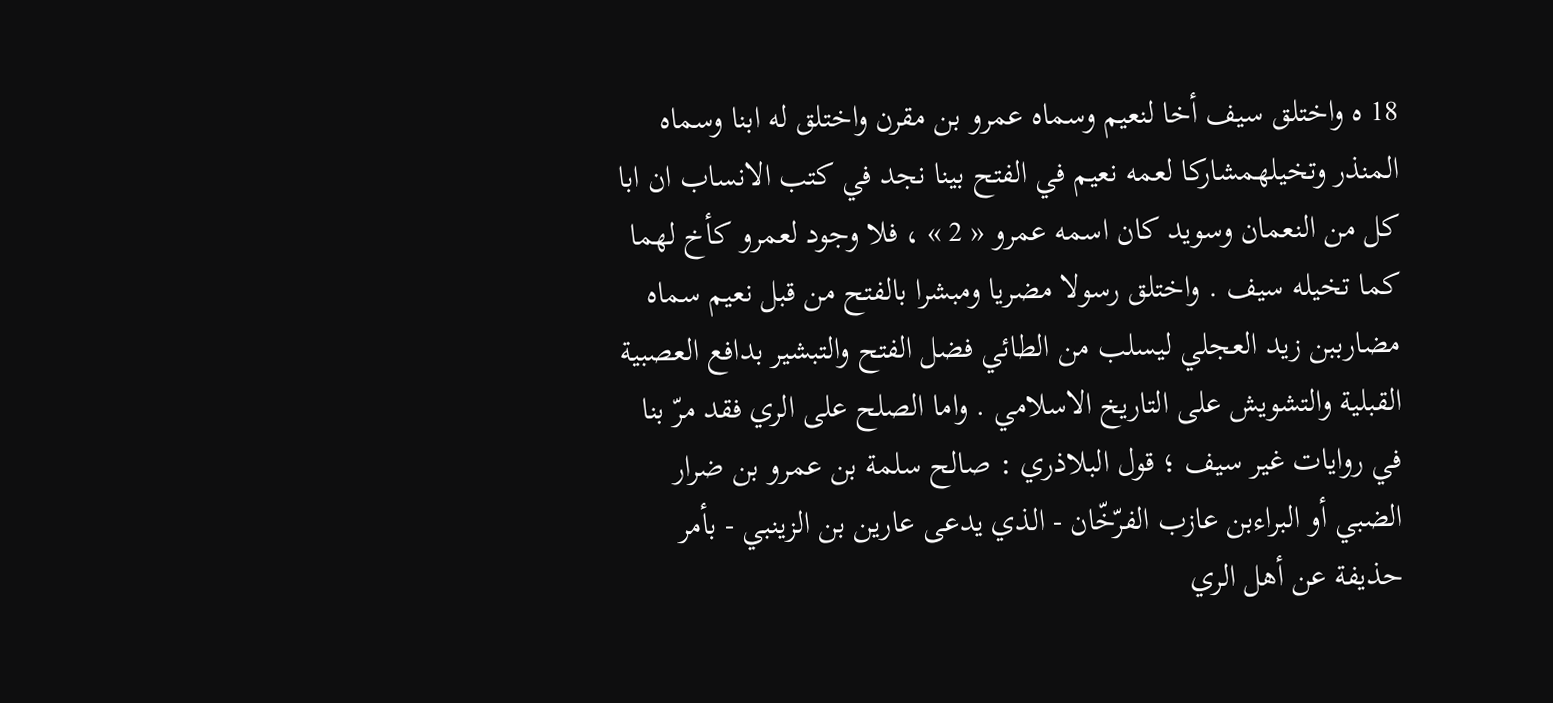18 ه واختلق سيف أخا لنعيم وسماه عمرو بن مقرن واختلق له ابنا وسماه المنذر وتخيلهمشاركا لعمه نعيم في الفتح بينا نجد في كتب الانساب ان ابا كل من النعمان وسويد كان اسمه عمرو « 2 » ، فلا وجود لعمرو كأخ لهما كما تخيله سيف . واختلق رسولا مضريا ومبشرا بالفتح من قبل نعيم سماه مضارببن زيد العجلي ليسلب من الطائي فضل الفتح والتبشير بدافع العصبية القبلية والتشويش على التاريخ الاسلامي . واما الصلح على الري فقد مرّ بنا في روايات غير سيف ؛ قول البلاذري : صالح سلمة بن عمرو بن ضرار الضبي أو البراءبن عازب الفرّخّان - الذي يدعى عارين بن الزينبي - بأمر حذيفة عن أهل الري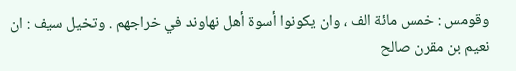وقومس : خمس مائة الف ، وان يكونوا أسوة أهل نهاوند في خراجهم . وتخيل سيف : ان نعيم بن مقرن صالح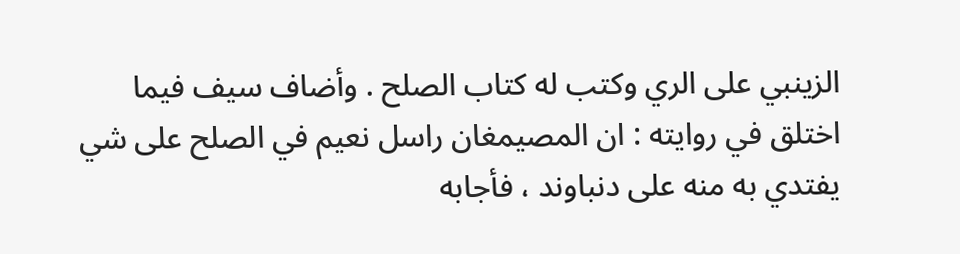الزينبي على الري وكتب له كتاب الصلح . وأضاف سيف فيما اختلق في روايته : ان المصيمغان راسل نعيم في الصلح على شي يفتدي به منه على دنباوند ، فأجابه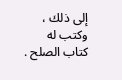إلى ذلك ، وكتب له كتاب الصلح .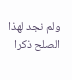ولم نجد لهذا الصلح ذكرا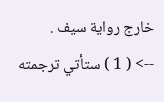خارج رواية سيف .
--> ( 1 ) ستأتي ترجمته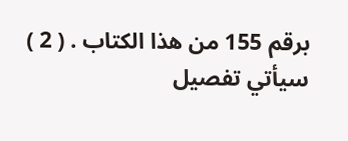برقم 155 من هذا الكتاب . ( 2 ) سيأتي تفصيل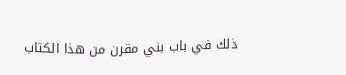ذلك في باب بني مقرن من هذا الكتاب